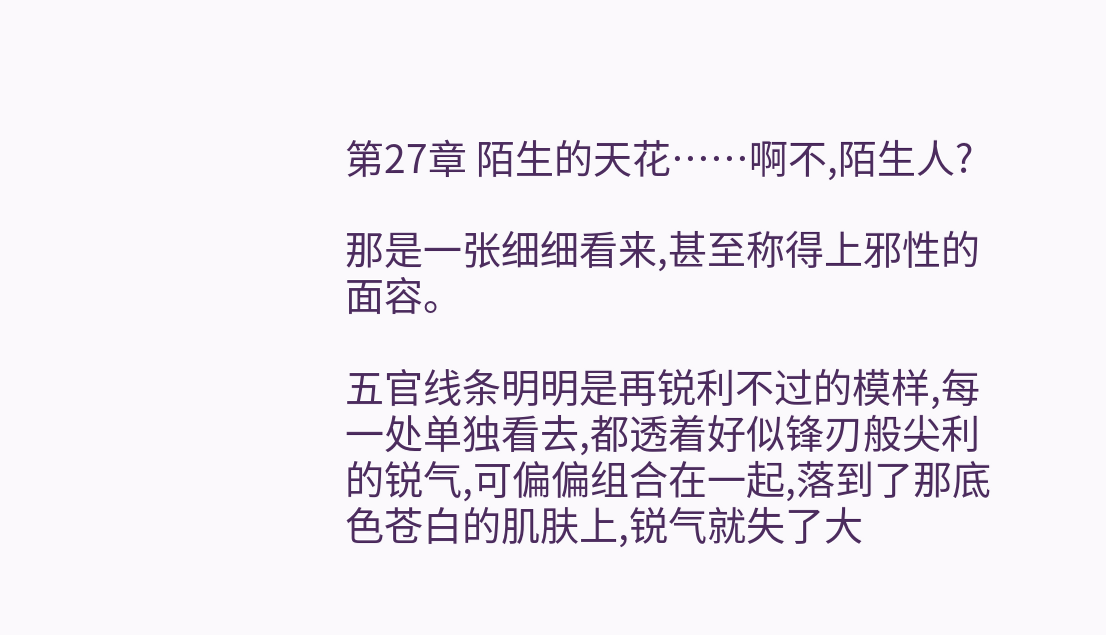第27章 陌生的天花……啊不,陌生人?

那是一张细细看来,甚至称得上邪性的面容。

五官线条明明是再锐利不过的模样,每一处单独看去,都透着好似锋刃般尖利的锐气,可偏偏组合在一起,落到了那底色苍白的肌肤上,锐气就失了大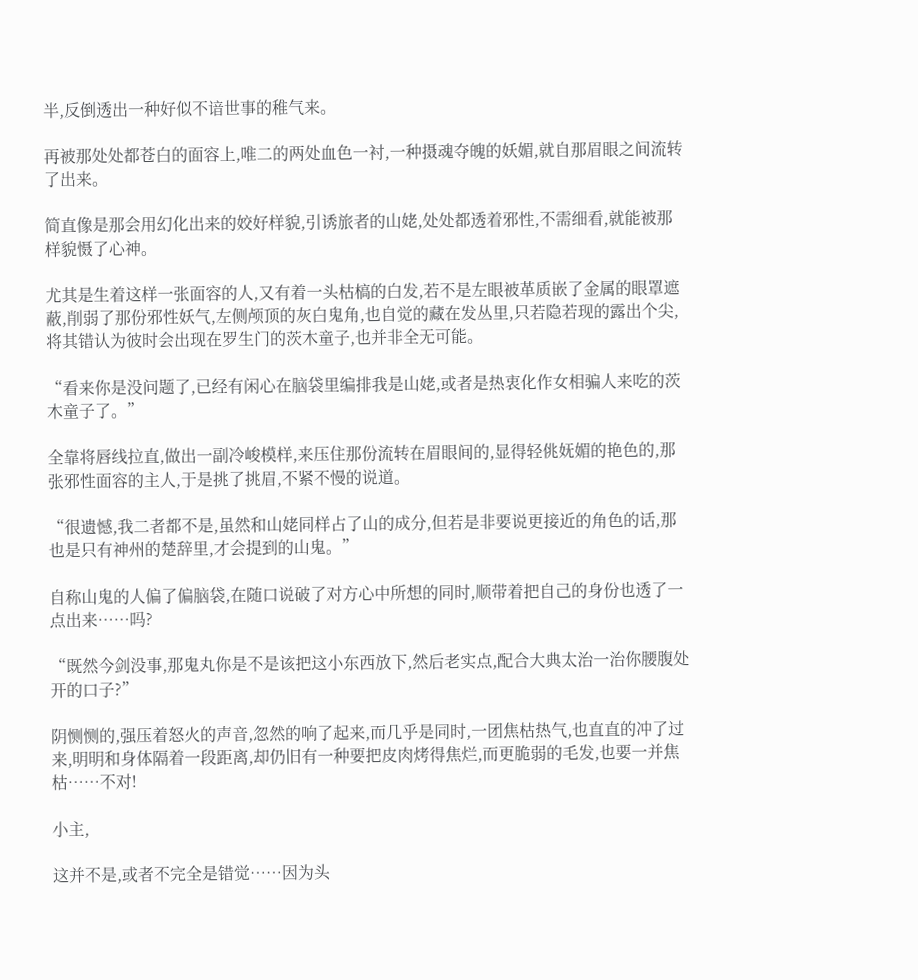半,反倒透出一种好似不谙世事的稚气来。

再被那处处都苍白的面容上,唯二的两处血色一衬,一种摄魂夺魄的妖媚,就自那眉眼之间流转了出来。

简直像是那会用幻化出来的姣好样貌,引诱旅者的山姥,处处都透着邪性,不需细看,就能被那样貌慑了心神。

尤其是生着这样一张面容的人,又有着一头枯槁的白发,若不是左眼被革质嵌了金属的眼罩遮蔽,削弱了那份邪性妖气,左侧颅顶的灰白鬼角,也自觉的藏在发丛里,只若隐若现的露出个尖,将其错认为彼时会出现在罗生门的茨木童子,也并非全无可能。

“看来你是没问题了,已经有闲心在脑袋里编排我是山姥,或者是热衷化作女相骗人来吃的茨木童子了。”

全靠将唇线拉直,做出一副冷峻模样,来压住那份流转在眉眼间的,显得轻佻妩媚的艳色的,那张邪性面容的主人,于是挑了挑眉,不紧不慢的说道。

“很遗憾,我二者都不是,虽然和山姥同样占了山的成分,但若是非要说更接近的角色的话,那也是只有神州的楚辞里,才会提到的山鬼。”

自称山鬼的人偏了偏脑袋,在随口说破了对方心中所想的同时,顺带着把自己的身份也透了一点出来……吗?

“既然今剑没事,那鬼丸你是不是该把这小东西放下,然后老实点,配合大典太治一治你腰腹处开的口子?”

阴恻恻的,强压着怒火的声音,忽然的响了起来,而几乎是同时,一团焦枯热气,也直直的冲了过来,明明和身体隔着一段距离,却仍旧有一种要把皮肉烤得焦烂,而更脆弱的毛发,也要一并焦枯……不对!

小主,

这并不是,或者不完全是错觉……因为头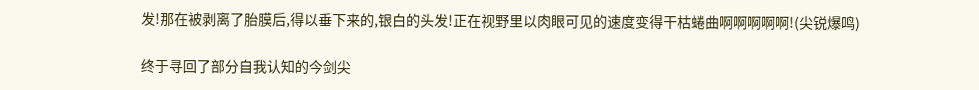发!那在被剥离了胎膜后,得以垂下来的,银白的头发!正在视野里以肉眼可见的速度变得干枯蜷曲啊啊啊啊啊!(尖锐爆鸣)

终于寻回了部分自我认知的今剑尖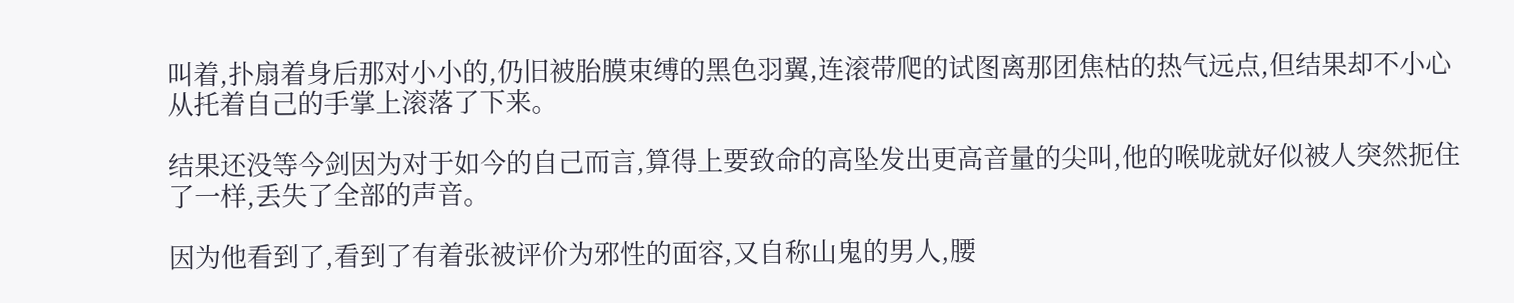叫着,扑扇着身后那对小小的,仍旧被胎膜束缚的黑色羽翼,连滚带爬的试图离那团焦枯的热气远点,但结果却不小心从托着自己的手掌上滚落了下来。

结果还没等今剑因为对于如今的自己而言,算得上要致命的高坠发出更高音量的尖叫,他的喉咙就好似被人突然扼住了一样,丢失了全部的声音。

因为他看到了,看到了有着张被评价为邪性的面容,又自称山鬼的男人,腰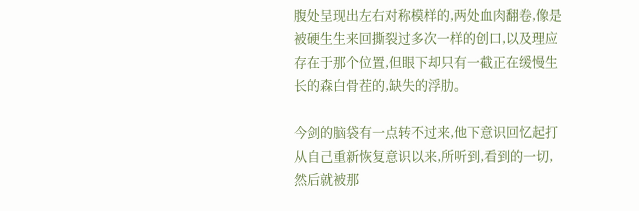腹处呈现出左右对称模样的,两处血肉翻卷,像是被硬生生来回撕裂过多次一样的创口,以及理应存在于那个位置,但眼下却只有一截正在缓慢生长的森白骨茬的,缺失的浮肋。

今剑的脑袋有一点转不过来,他下意识回忆起打从自己重新恢复意识以来,所听到,看到的一切,然后就被那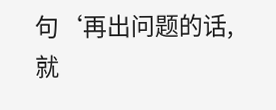句‘再出问题的话,就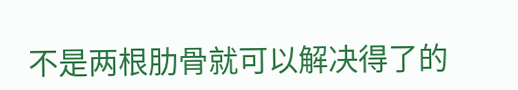不是两根肋骨就可以解决得了的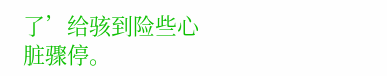了’给骇到险些心脏骤停。